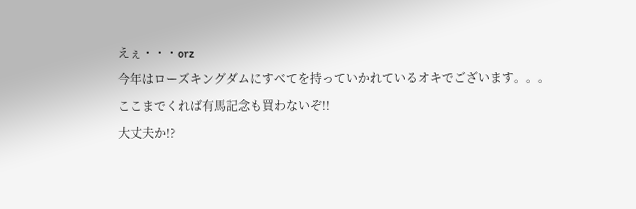えぇ・・・orz
今年はローズキングダムにすべてを持っていかれているオキでございます。。。
ここまでくれば有馬記念も買わないぞ!!
大丈夫か!?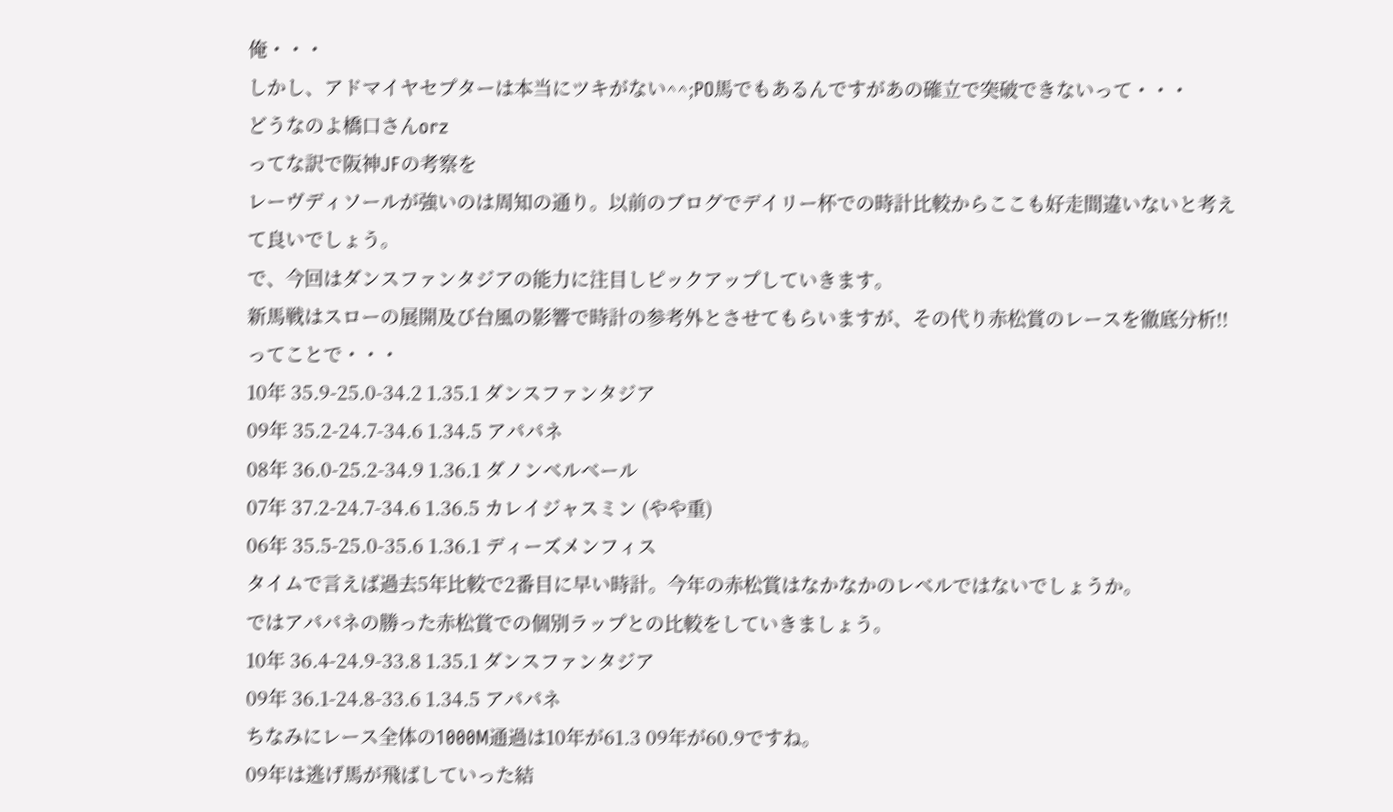俺・・・
しかし、アドマイヤセプターは本当にツキがない^^;PO馬でもあるんですがあの確立で突破できないって・・・
どうなのよ橋口さんorz
ってな訳で阪神JFの考察を
レーヴディソールが強いのは周知の通り。以前のブログでデイリー杯での時計比較からここも好走間違いないと考えて良いでしょう。
で、今回はダンスファンタジアの能力に注目しピックアップしていきます。
新馬戦はスローの展開及び台風の影響で時計の参考外とさせてもらいますが、その代り赤松賞のレースを徹底分析!!ってことで・・・
10年 35.9-25.0-34.2 1.35.1 ダンスファンタジア
09年 35.2-24.7-34.6 1.34.5 アパパネ
08年 36.0-25.2-34.9 1.36.1 ダノンベルベール
07年 37.2-24.7-34.6 1.36.5 カレイジャスミン (やや重)
06年 35.5-25.0-35.6 1.36.1 ディーズメンフィス
タイムで言えば過去5年比較で2番目に早い時計。今年の赤松賞はなかなかのレベルではないでしょうか。
ではアパパネの勝った赤松賞での個別ラップとの比較をしていきましょう。
10年 36.4-24.9-33.8 1.35.1 ダンスファンタジア
09年 36.1-24.8-33.6 1.34.5 アパパネ
ちなみにレース全体の1000M通過は10年が61.3 09年が60.9ですね。
09年は逃げ馬が飛ばしていった結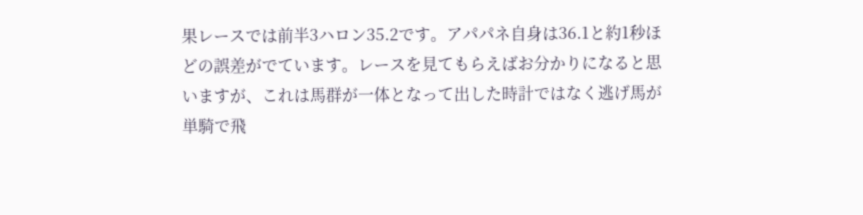果レースでは前半3ハロン35.2です。アパパネ自身は36.1と約1秒ほどの誤差がでています。レースを見てもらえばお分かりになると思いますが、これは馬群が一体となって出した時計ではなく逃げ馬が単騎で飛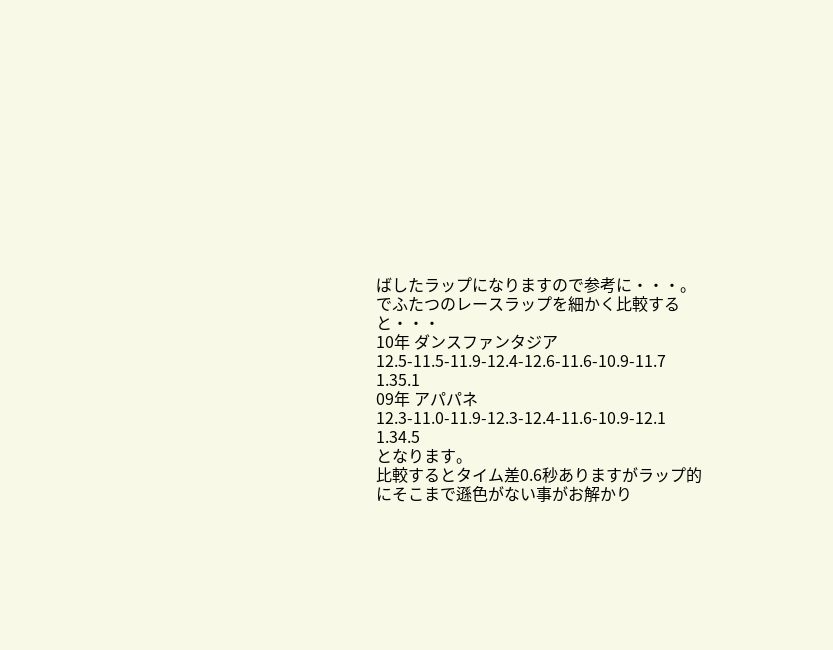ばしたラップになりますので参考に・・・。
でふたつのレースラップを細かく比較すると・・・
10年 ダンスファンタジア
12.5-11.5-11.9-12.4-12.6-11.6-10.9-11.7 1.35.1
09年 アパパネ
12.3-11.0-11.9-12.3-12.4-11.6-10.9-12.1 1.34.5
となります。
比較するとタイム差0.6秒ありますがラップ的にそこまで遜色がない事がお解かり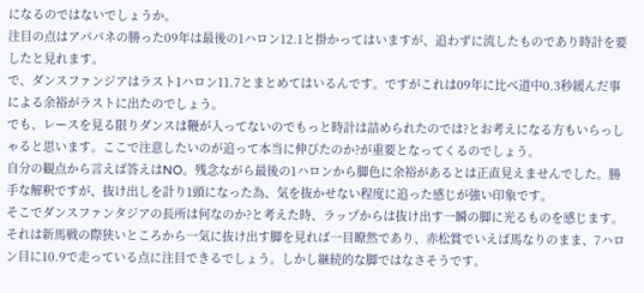になるのではないでしょうか。
注目の点はアパパネの勝った09年は最後の1ハロン12.1と掛かってはいますが、追わずに流したものであり時計を要したと見れます。
で、ダンスファンジアはラスト1ハロン11.7とまとめてはいるんです。ですがこれは09年に比べ道中0.3秒緩んだ事による余裕がラストに出たのでしょう。
でも、レースを見る限りダンスは鞭が入ってないのでもっと時計は詰められたのでは?とお考えになる方もいらっしゃると思います。ここで注意したいのが追って本当に伸びたのか?が重要となってくるのでしょう。
自分の観点から言えば答えはNO。残念ながら最後の1ハロンから脚色に余裕があるとは正直見えませんでした。勝手な解釈ですが、抜け出しを計り1頭になった為、気を抜かせない程度に追った感じが強い印象です。
そこでダンスファンタジアの長所は何なのか?と考えた時、ラップからは抜け出す一瞬の脚に光るものを感じます。それは新馬戦の際狭いところから一気に抜け出す脚を見れば一目瞭然であり、赤松賞でいえば馬なりのまま、7ハロン目に10.9で走っている点に注目できるでしょう。しかし継続的な脚ではなさそうです。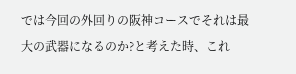では今回の外回りの阪神コースでそれは最大の武器になるのか?と考えた時、これ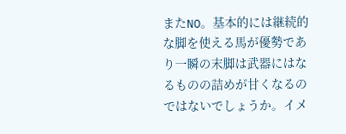またNO。基本的には継続的な脚を使える馬が優勢であり一瞬の末脚は武器にはなるものの詰めが甘くなるのではないでしょうか。イメ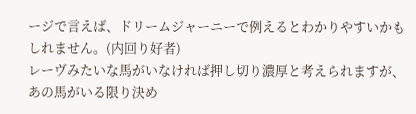ージで言えば、ドリームジャーニーで例えるとわかりやすいかもしれません。(内回り好者)
レーヴみたいな馬がいなければ押し切り濃厚と考えられますが、あの馬がいる限り決め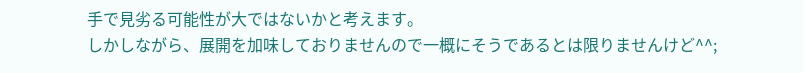手で見劣る可能性が大ではないかと考えます。
しかしながら、展開を加味しておりませんので一概にそうであるとは限りませんけど^^;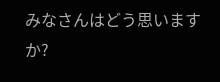みなさんはどう思いますか?